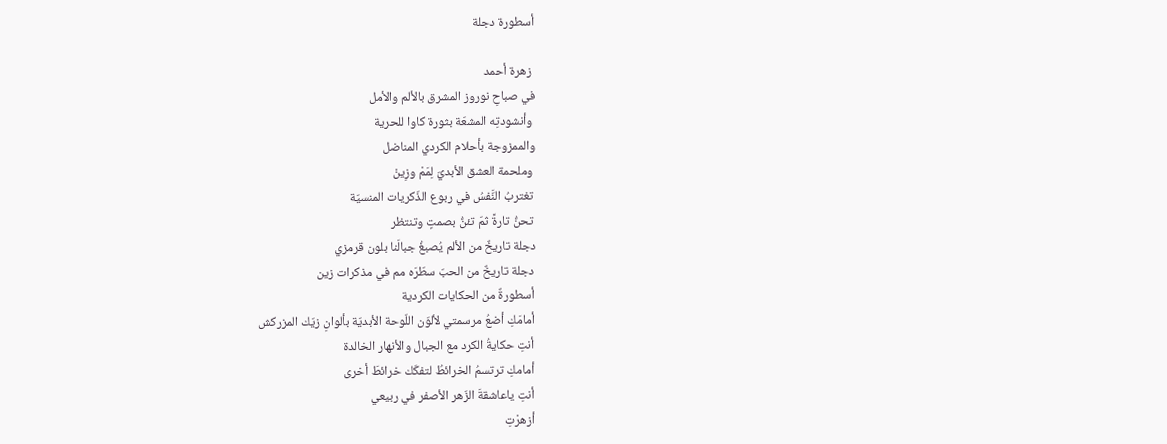أسطورة دجلة

 زهرة أحمد
في صباحِ نوروز المشرق بالألم والأمل
 وأنشودتِه المشعّة بثورة كاوا للحرية
والممزوجة بأحلام الكردي المناضل
 وملحمة العشق الأبديّ لِمَمْ وزِينْ
 تغتربُ النَّفسُ في ربوع الذّكريات المنسيّة
 تحنُّ تارةً ثمّ تئنُّ بصمتٍ وتنتظر
دجلة تاريخٌ من الألم يُصبغُ جبالَنا بلون قرمزي
 دجلة تاريخٌ من الحبّ سطّرَه مم في مذكرات زين
 أسطورةٌ من الحكايات الكردية
 أمامَكِ أضعُ مرسمتي لألوّن اللّوحة الأبديّة بألوانِ زيّك المزركش
 أنتِ حكايةُ الكرد مع الجبال والأنهار الخالدة
 أمامكِ ترتسمُ الخرائطُ لتفكّك خرائطَ أخرى
 أنتِ ياعاشقةَ الزّهر الأصفر في ربيعي
 أزهرْتِ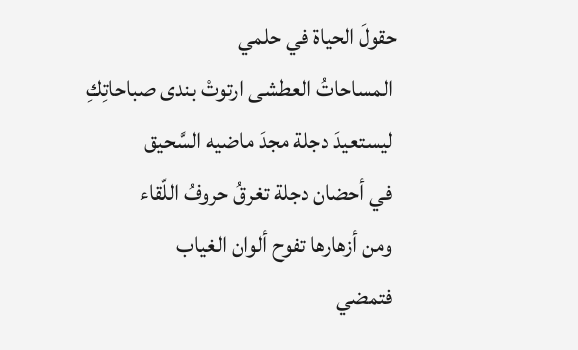حقولَ الحياة في حلمي
 المساحاتُ العطشى ارتوتْ بندى صباحاتِكِ
 ليستعيدَ دجلة مجدَ ماضيه السَّحيق
 في أحضان دجلة تغرقُ حروفُ اللّقاء
 ومن أزهارها تفوح ألوان الغياب
 فتمضي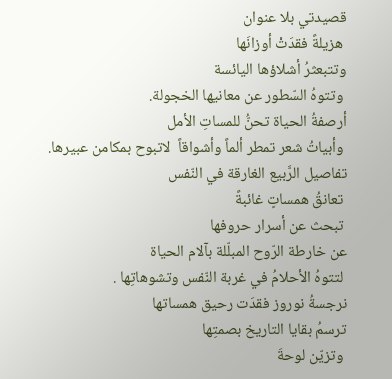قصيدتي بلا عنوان
 هزيلةً فقدَتْ أوزانَها
وتتبعثرُ أشلاؤها اليائسة
 وتتوهُ السّطور عن معانيها الخجولة.
أرصفةُ الحياة تحنُّ للمساتِ الأمل
 وأبياتُ شعر تمطر ألماً وأشواقاً  لاتبوح بمكامن عبيرها.
تفاصيل الرَّبيع الغارقة في النّفس
 تعانقُ همساتٍ غائبةً
 تبحث عن أسرار حروفها
عن خارطة الرّوح المبلّلة بآلام الحياة
 لتتوهُ الأحلامُ في غربة النّفس وتشوهاتِها .
نرجسةُ نوروز فقدَت رحيق همساتها
ترسمُ بقايا التاريخ بصمتِها
 وتزيّن لوحةَ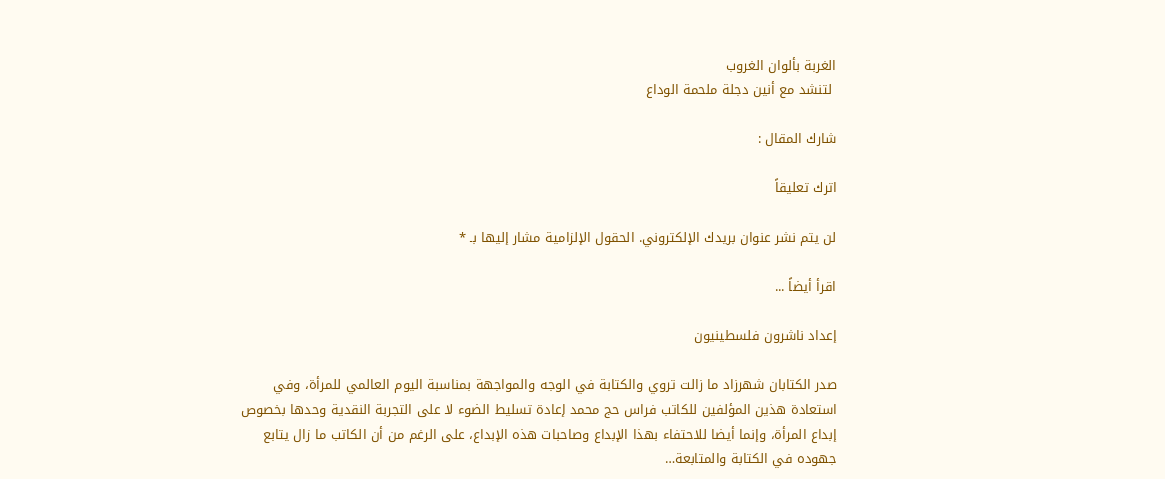الغربة بألوان الغروب
 لتنشد مع أنين دجلة ملحمة الوداع

شارك المقال :

اترك تعليقاً

لن يتم نشر عنوان بريدك الإلكتروني. الحقول الإلزامية مشار إليها بـ *

اقرأ أيضاً ...

إعداد ناشرون فلسطينيون

صدر الكتابان شهرزاد ما زالت تروي والكتابة في الوجه والمواجهة بمناسبة اليوم العالمي للمرأة، وفي استعادة هذين المؤلفين للكاتب فراس حج محمد إعادة تسليط الضوء لا على التجربة النقدية وحدها بخصوص إبداع المرأة، وإنما أيضا للاحتفاء بهذا الإبداع وصاحبات هذه الإبداع، على الرغم من أن الكاتب ما زال يتابع جهوده في الكتابة والمتابعة…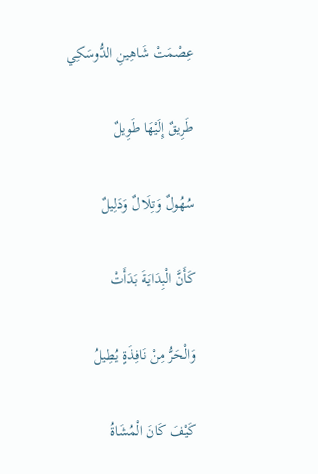عِصْمَتْ شَاهِينِ الدُّوسَكِي

طَرِيقٌ إِلَيْهَا طَوِيلٌ

سُهُولٌ وَتِلَالٌ وَدَلِيلٌ

كَأَنَّ الْبِدَايَةَ بَدَأَتْ

وَالْحَرُّ مِنْ نَافِذَةٍ يُطِيلُ

كَيْفَ كَانَ الْمُشَاةُ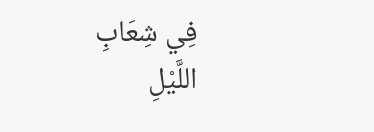فِي شِعَابِ اللَّيْلِ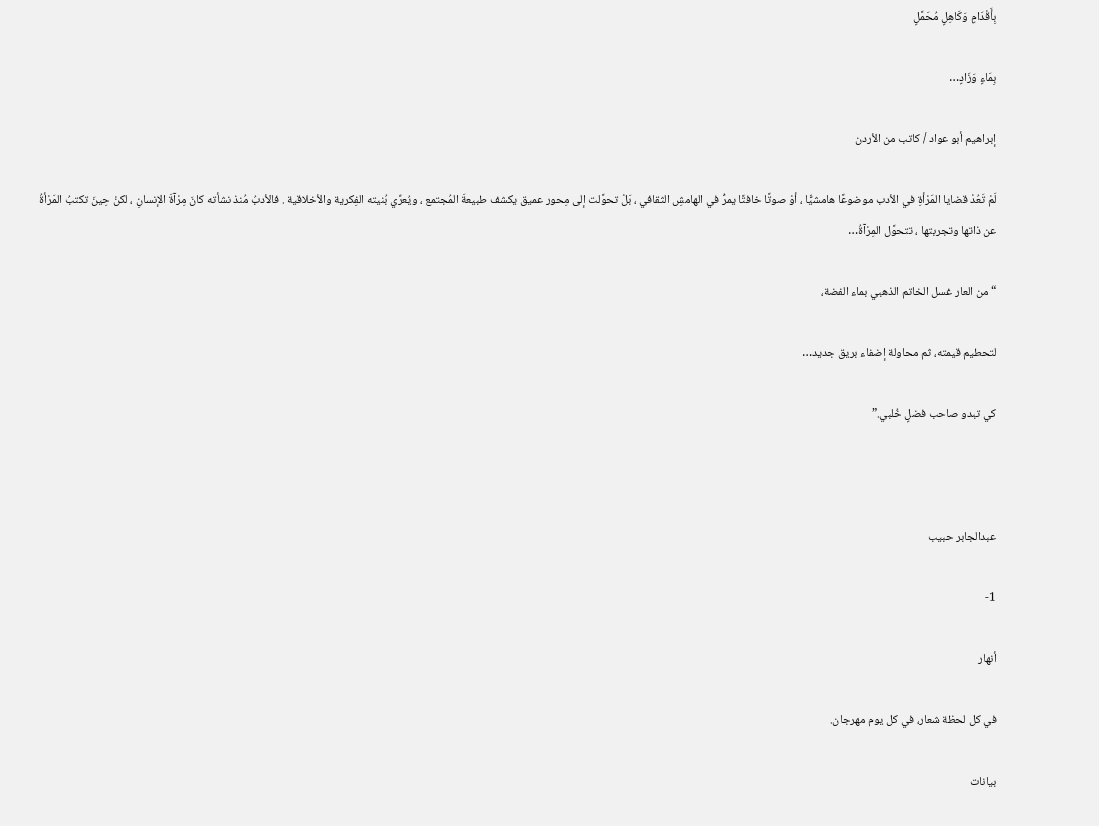بِأَقْدَامٍ وَكَاهِلٍ مُحَمَّلٍ

بِمَاءٍ وَزَادٍ…

إبراهيم أبو عواد / كاتب من الأردن

لَمْ تَعُدْ قضايا المَرْأةِ في الأدب موضوعًا هامشيًّا ، أوْ صوتًا خافتًا يمرُّ في الهامشِ الثقافي ، بَلْ تحوَّلت إلى مِحور عميق يكشف طبيعةَ المُجتمع ، ويُعرِّي بُنيته الفِكرية والأخلاقية . فالأدبُ مُنذ نشأته كانَ مِرْآةَ الإنسانِ ، لكنْ حِينَ تكتبُ المَرْأةُ عن ذاتها وتجربتها ، تتحوَّل المِرْآةُ…

“من العار غسل الخاتم الذهبي بماء الفضة،

لتحطيم قيمته، ثم محاولة إضفاء بريق جديد…

كي تبدو صاحب فضلٍ خُلبي.”



عبدالجابر حبيب

1-

أنهار

في كل لحظة شعار، في كل يوم مهرجان.

بيانات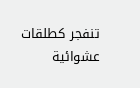تنفجر كطلقات عشوائية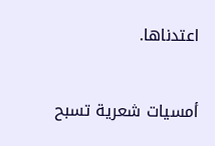اعتدناها.

أمسيات شعرية تسبح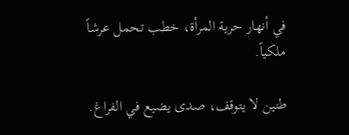في أنهار حرية المرأة، خطب تحمل عرشاً ملكياً.

طنين لا يتوقف، صدى يضيع في الفراغ.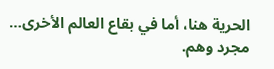الحرية هنا، أما في بقاع العالم الأخرى… مجرد وهم.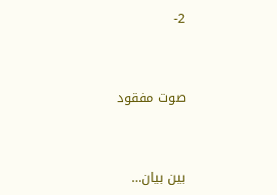2-



صوت مفقود



بين بيان…